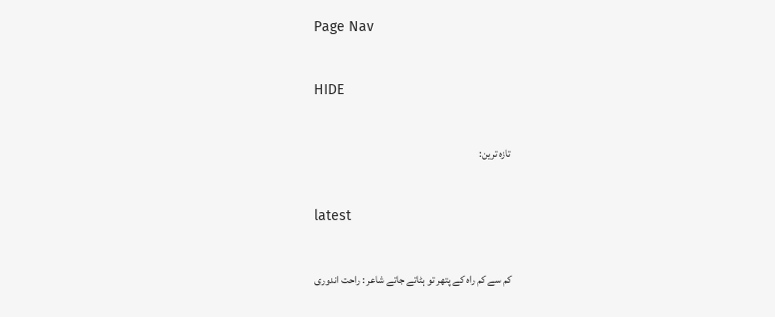Page Nav

HIDE

تازہ ترین:

latest

کم سے کم راہ کے پتھر تو ہٹاتے جاتے شاعر : راحت اندوری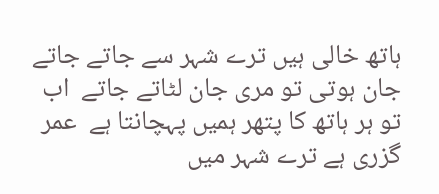ہاتھ خالی ہیں ترے شہر سے جاتے جاتے  جان ہوتی تو مری جان لٹاتے جاتے  اب تو ہر ہاتھ کا پتھر ہمیں پہچانتا ہے  عمر گزری ہے ترے شہر میں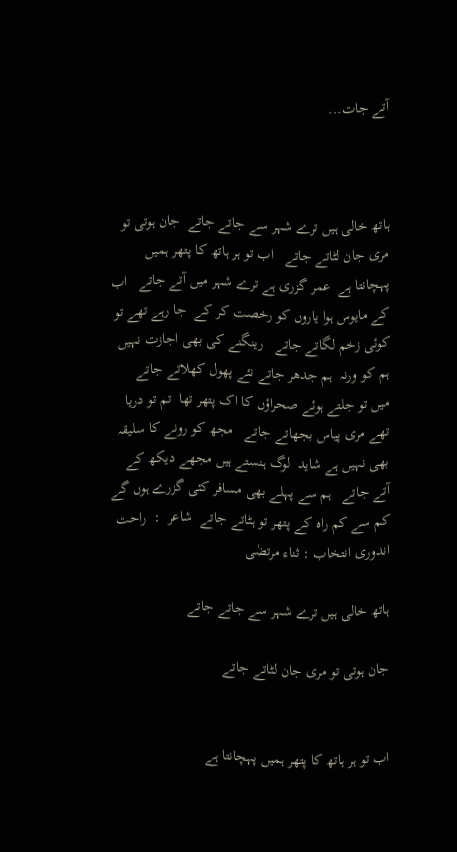آتے جات...



ہاتھ خالی ہیں ترے شہر سے جاتے جاتے  جان ہوتی تو مری جان لٹاتے جاتے   اب تو ہر ہاتھ کا پتھر ہمیں پہچانتا ہے  عمر گزری ہے ترے شہر میں آتے جاتے   اب کے مایوس ہوا یاروں کو رخصت کر کے  جا رہے تھے تو کوئی زخم لگاتے جاتے   رینگنے کی بھی اجازت نہیں ہم کو ورنہ  ہم جدھر جاتے نئے پھول کھلاتے جاتے   میں تو جلتے ہوئے صحراؤں کا اک پتھر تھا  تم تو دریا تھے مری پیاس بجھاتے جاتے   مجھ کو رونے کا سلیقہ بھی نہیں ہے شاید  لوگ ہنستے ہیں مجھے دیکھ کے آتے جاتے   ہم سے پہلے بھی مسافر کئی گزرے ہوں گے  کم سے کم راہ کے پتھر تو ہٹاتے جاتے  شاعر  :  راحت اندوری انتخاب : ثناء مرتضٰی

ہاتھ خالی ہیں ترے شہر سے جاتے جاتے

جان ہوتی تو مری جان لٹاتے جاتے


اب تو ہر ہاتھ کا پتھر ہمیں پہچانتا ہے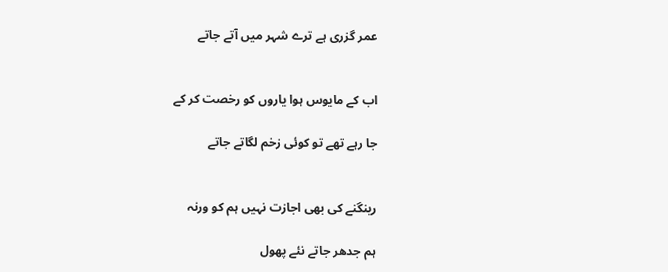عمر گزری ہے ترے شہر میں آتے جاتے


اب کے مایوس ہوا یاروں کو رخصت کر کے

جا رہے تھے تو کوئی زخم لگاتے جاتے


رینگنے کی بھی اجازت نہیں ہم کو ورنہ

ہم جدھر جاتے نئے پھول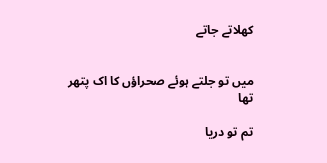کھلاتے جاتے


میں تو جلتے ہوئے صحراؤں کا اک پتھر تھا

تم تو دریا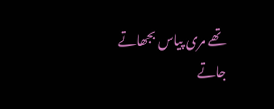تھے مری پیاس بجھاتے جاتے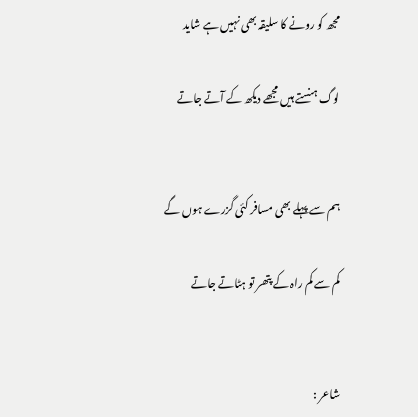مجھ کو رونے کا سلیقہ بھی نہیں ہے شاید

لوگ ہنستے ہیں مجھے دیکھ کے آتے جاتے


ہم سے پہلے بھی مسافر کئی گزرے ہوں گے

کم سے کم راہ کے پتھر تو ہٹاتے جاتے


شاعر :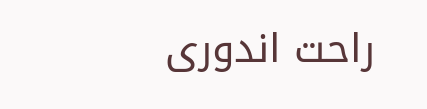راحت اندوری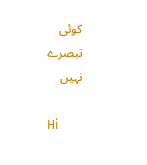کوئی تبصرے نہیں

Hi